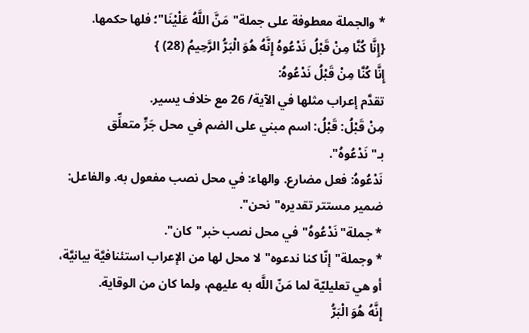* والجملة معطوفة على جملة"مَنَّ اللَّهُ عَلْيْنَا"؛ فلها حكمها.
{إِنَّا كُنَّا مِنْ قَبْلُ نَدْعُوهُ إِنَّهُ هُوَ الْبَرُّ الرَّحِيمُ (28) }
إِنَّا كُنَّا مِنْ قَبْلُ نَدْعُوهُ:
تقدَّم إعراب مثلها في الآية/ 26 مع خلاف يسير.
مِنْ قَبْلُ: قَبْلُ: اسم مبني على الضم في محل جَرٍّ متعلِّق بـ"نَدْعُوهُ".
نَدْعُوهُ: فعل مضارع. والهاء: في محل نصب مفعول به. والفاعل: ضمير مستتر تقديره"نحن".
* جملة"نَدْعُوهُ"في محل نصب خبر"كان".
* وجملة"إنّا كنا ندعوه"لا محل لها من الإعراب استئنافيَّة بيانيَّة، أو هي تعليليّة لما مَنّ اللَّه به عليهم، ولما كان من الوقاية.
إِنَّهُ هُوَ الْبَرُّ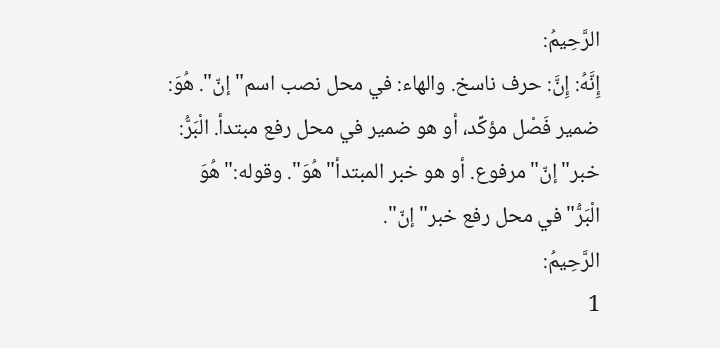الرَّحِيمُ:
إِنَّهُ: إِنَّ: حرف ناسخ. والهاء: في محل نصب اسم"إنّ". هُوَ: ضمير فَصْل مؤكِّد، أو هو ضمير في محل رفع مبتدأ. الْبَرُّ: خبر"إنّ"مرفوع. أو هو خبر المبتدأ"هُوَ". وقوله:"هُوَ الْبَرُّ"في محل رفع خبر"إنّ".
الرَّحِيمُ:
1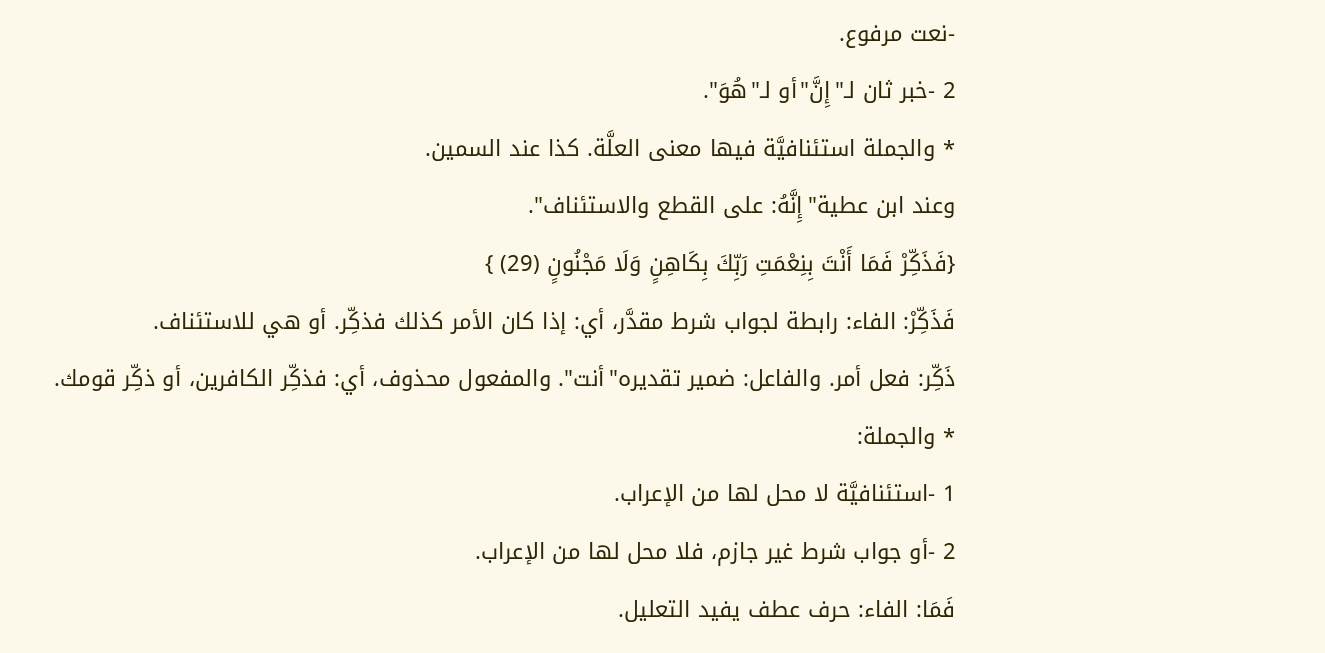-نعت مرفوع.
2 -خبر ثان لـ"إِنَّ"أو لـ"هُوَ".
* والجملة استئنافيَّة فيها معنى العلَّة. كذا عند السمين.
وعند ابن عطية"إِنَّهُ: على القطع والاستئناف".
{فَذَكِّرْ فَمَا أَنْتَ بِنِعْمَتِ رَبِّكَ بِكَاهِنٍ وَلَا مَجْنُونٍ (29) }
فَذَكِّرْ: الفاء: رابطة لجواب شرط مقدَّر، أي: إذا كان الأمر كذلك فذكِّر. أو هي للاستئناف.
ذَكِّر: فعل أمر. والفاعل: ضمير تقديره"أنت". والمفعول محذوف، أي: فذكِّر الكافرين، أو ذكِّر قومك.
* والجملة:
1 -استئنافيَّة لا محل لها من الإعراب.
2 -أو جواب شرط غير جازم، فلا محل لها من الإعراب.
فَمَا: الفاء: حرف عطف يفيد التعليل.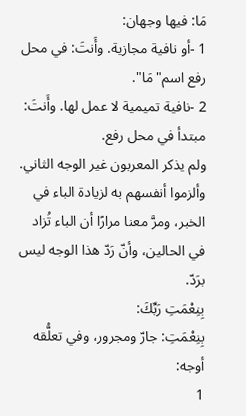مَا: فيها وجهان:
1 -أو نافية مجازية. وأَنتَ: في محل رفع اسم"مَا".
2 -نافية تميمية لا عمل لها. وأَنتَ: مبتدأ في محل رفع.
ولم يذكر المعربون غير الوجه الثاني. وألزموا أنفسهم به لزيادة الباء في الخبر، ومرَّ معنا مرارًا أن الباء تُزاد في الحالين، وأنّ رَدّ هذا الوجه ليس برَدّ.
بِنِعْمَتِ رَبِّكَ:
بِنِعْمَتِ: جارّ ومجرور، وفي تعلُّقه أوجه:
1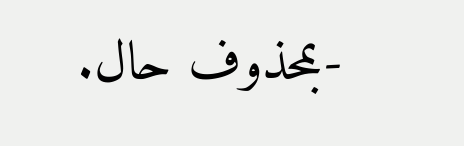-بمحذوف حال.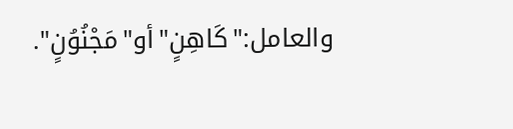والعامل:"كَاهِنٍ"أو"مَجْنُوُنٍ".